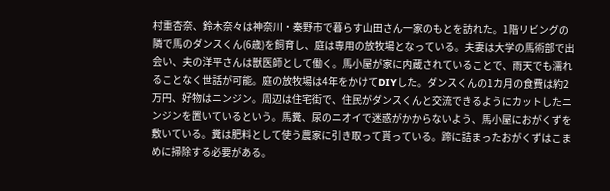村重杏奈、鈴木奈々は神奈川・秦野市で暮らす山田さん一家のもとを訪れた。1階リビングの隣で馬のダンスくん(6歳)を飼育し、庭は専用の放牧場となっている。夫妻は大学の馬術部で出会い、夫の洋平さんは獣医師として働く。馬小屋が家に内蔵されていることで、雨天でも濡れることなく世話が可能。庭の放牧場は4年をかけてDIYした。ダンスくんの1カ月の食費は約2万円、好物はニンジン。周辺は住宅街で、住民がダンスくんと交流できるようにカットしたニンジンを置いているという。馬糞、尿のニオイで迷惑がかからないよう、馬小屋におがくずを敷いている。糞は肥料として使う農家に引き取って貰っている。蹄に詰まったおがくずはこまめに掃除する必要がある。